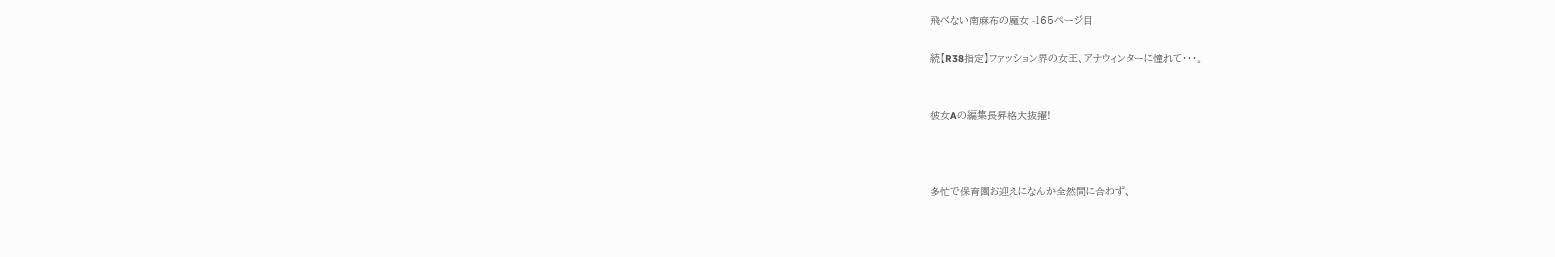飛べない南麻布の魔女 -165ページ目

続【R38指定】ファッション界の女王、アナウィンターに憧れて・・・。


彼女Aの編集長昇格大抜擢!



多忙で保育園お迎えになんか全然間に合わず、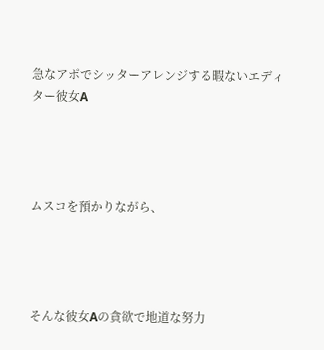急なアポでシッターアレンジする暇ないエディター彼女A




ムスコを預かりながら、




そんな彼女Aの貪欲で地道な努力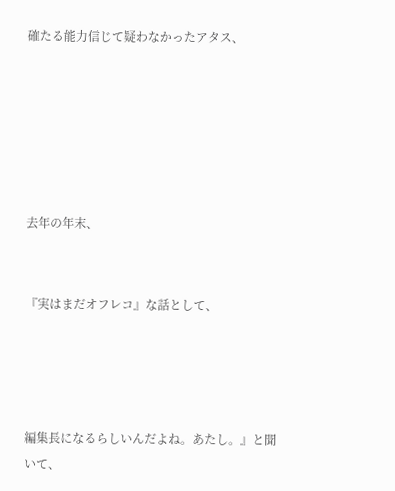確たる能力信じて疑わなかったアタス、






去年の年末、


『実はまだオフレコ』な話として、




編集長になるらしいんだよね。あたし。』と聞いて、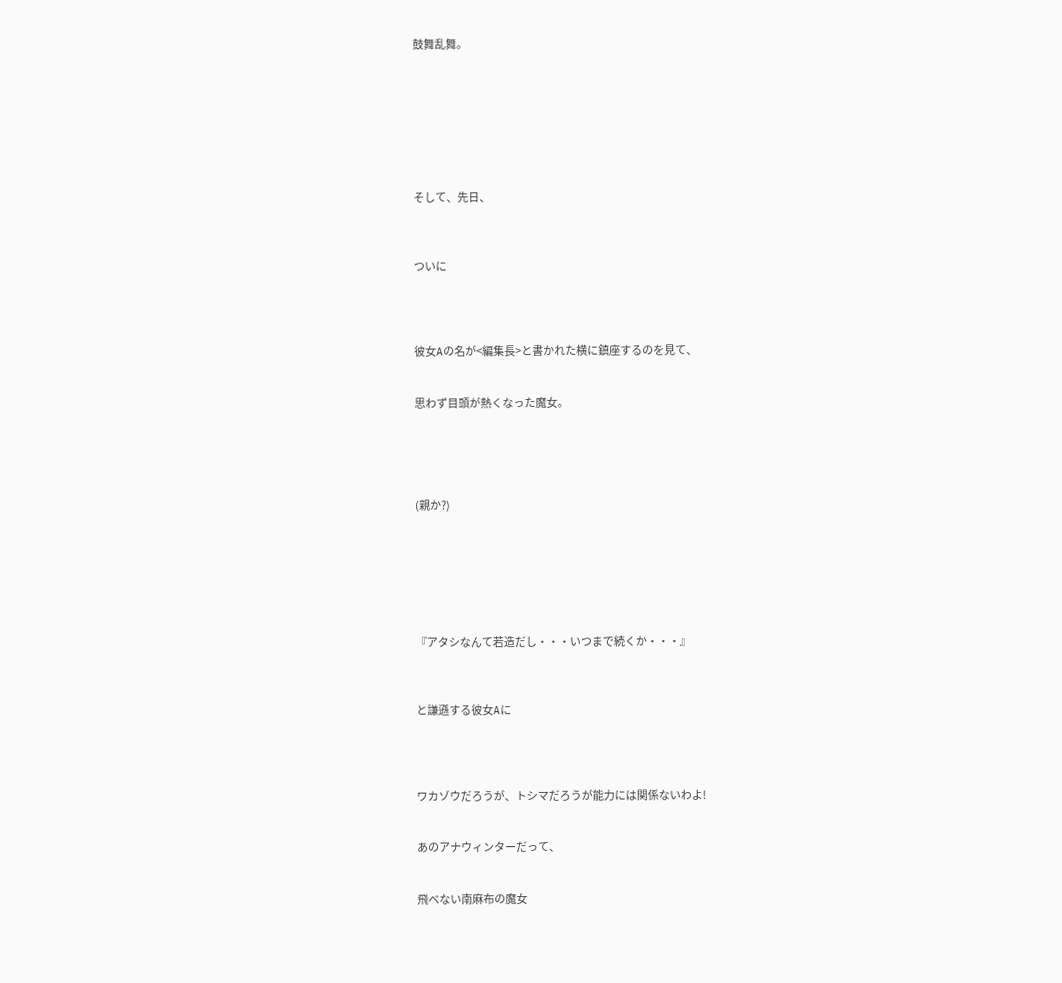鼓舞乱舞。








そして、先日、



ついに




彼女Aの名が<編集長>と書かれた横に鎮座するのを見て、


思わず目頭が熱くなった魔女。





(親か?)







『アタシなんて若造だし・・・いつまで続くか・・・』



と謙遜する彼女Aに




ワカゾウだろうが、トシマだろうが能力には関係ないわよ!


あのアナウィンターだって、


飛べない南麻布の魔女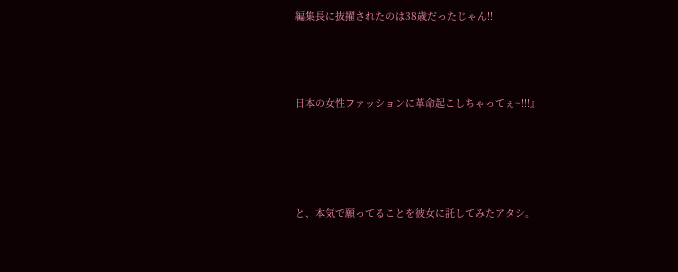編集長に抜擢されたのは38歳だったじゃん!!



日本の女性ファッションに革命起こしちゃってぇ~!!!』




と、本気で願ってることを彼女に託してみたアタシ。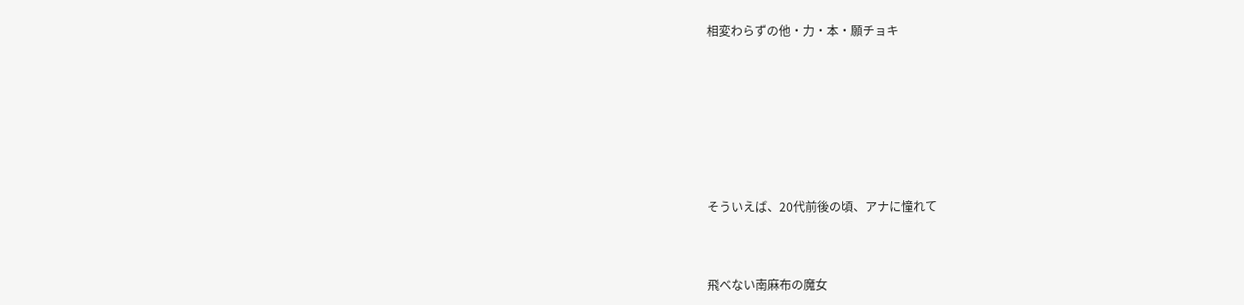相変わらずの他・力・本・願チョキ








そういえば、20代前後の頃、アナに憧れて



飛べない南麻布の魔女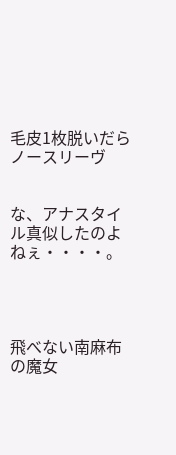毛皮1枚脱いだらノースリーヴ


な、アナスタイル真似したのよねぇ・・・・。




飛べない南麻布の魔女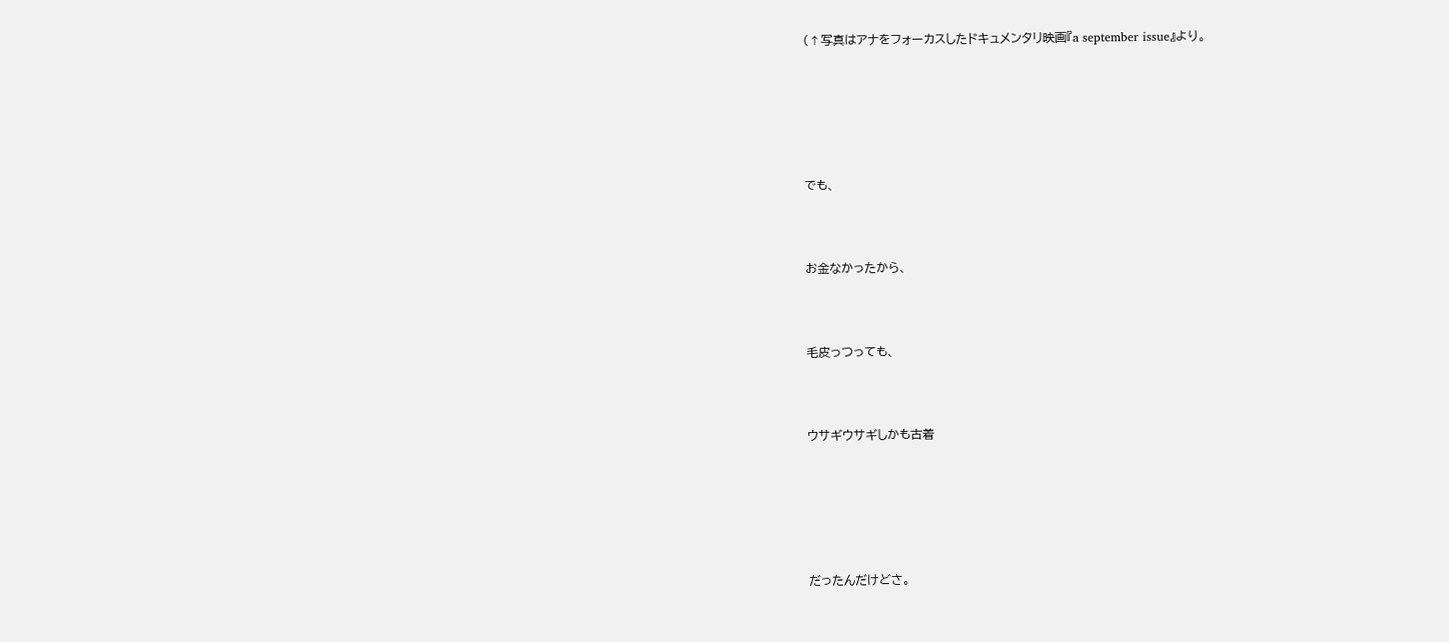(↑写真はアナをフォーカスしたドキュメンタリ映画『a september issue』より。






でも、



お金なかったから、



毛皮っつっても、



ウサギウサギしかも古着






だったんだけどさ。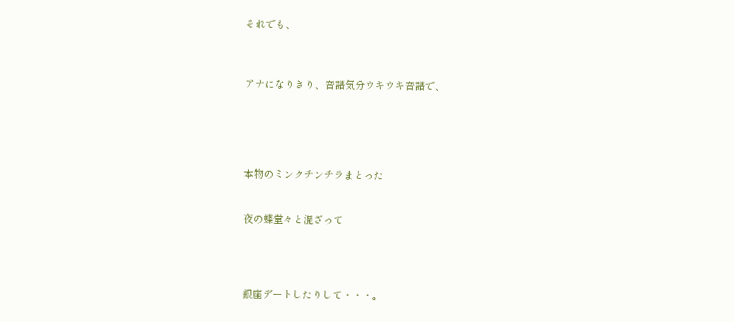それでも、



アナになりきり、音譜気分ウキウキ音譜で、





本物のミンクチンチラまとった


夜の蝶堂々と混ざって




銀座デートしたりして・・・。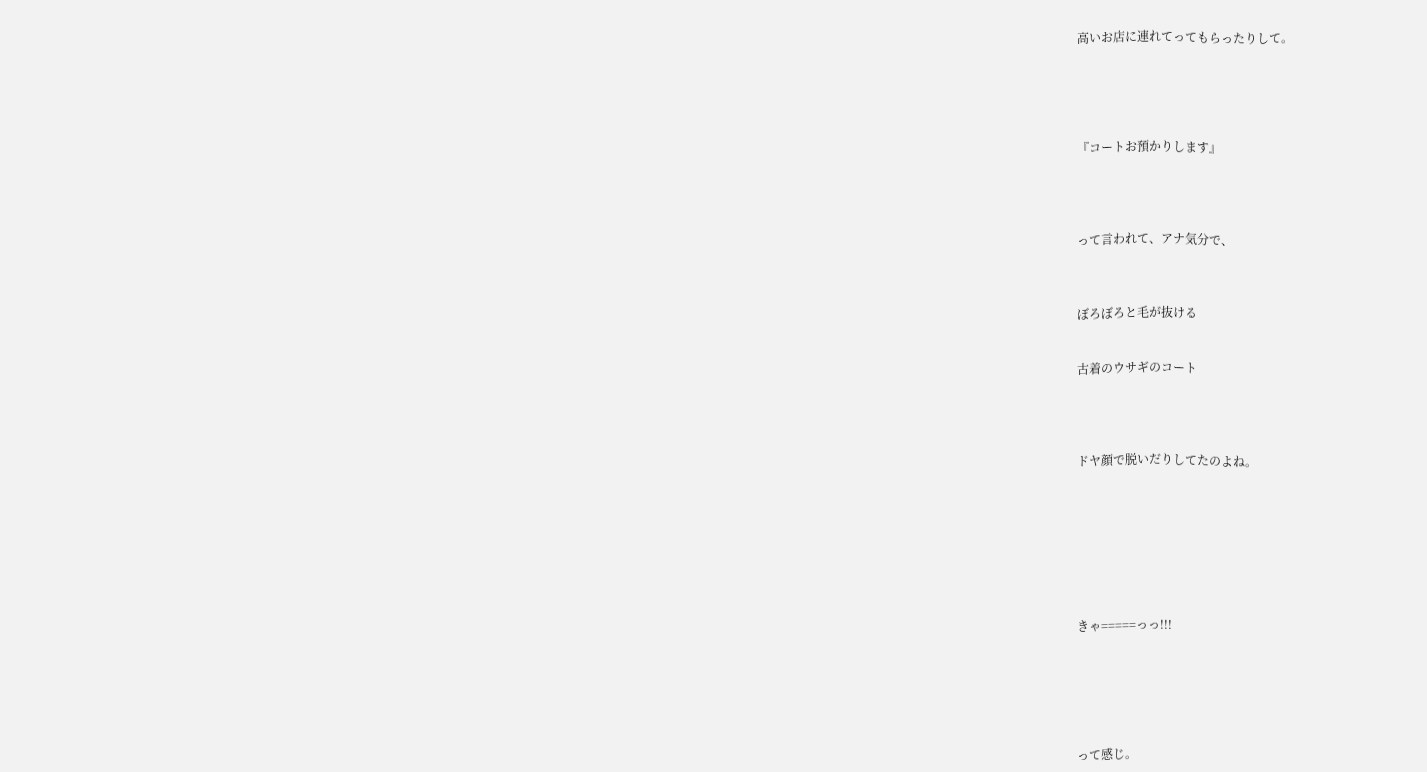高いお店に連れてってもらったりして。





『コートお預かりします』




って言われて、アナ気分で、



ぼろぼろと毛が抜ける


古着のウサギのコート




ドヤ顔で脱いだりしてたのよね。








きゃ=====っっ!!!






って感じ。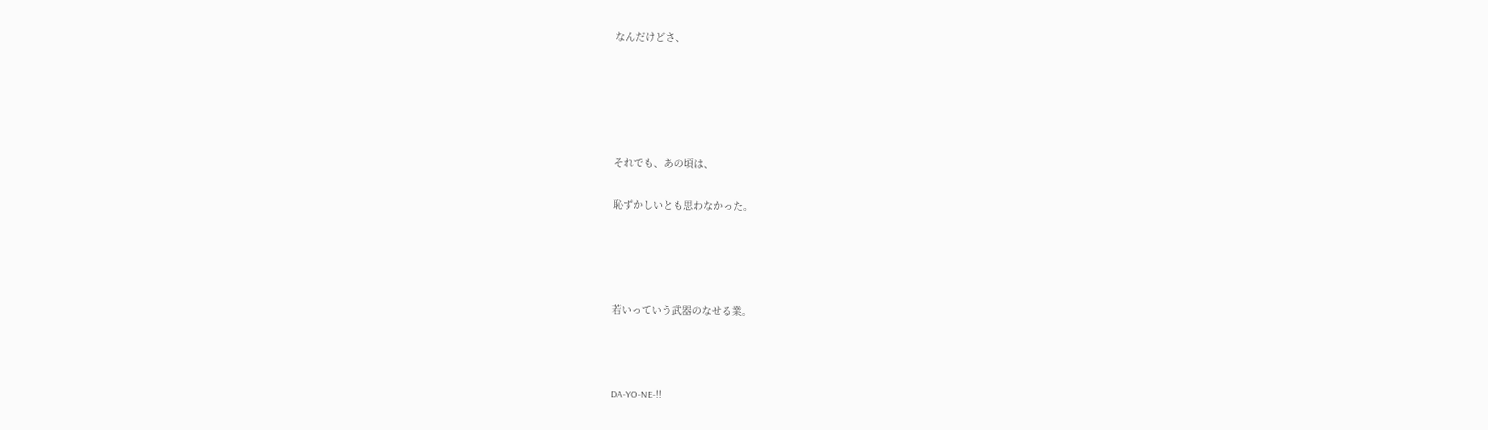なんだけどさ、





それでも、あの頃は、

恥ずかしいとも思わなかった。




若いっていう武器のなせる業。



DA-YO-NE-!!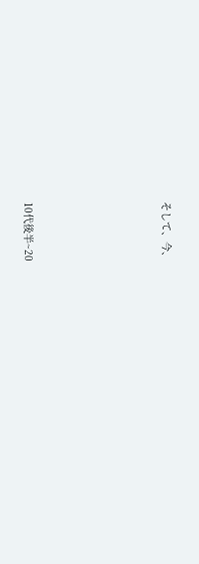そして、今、





10代後半~20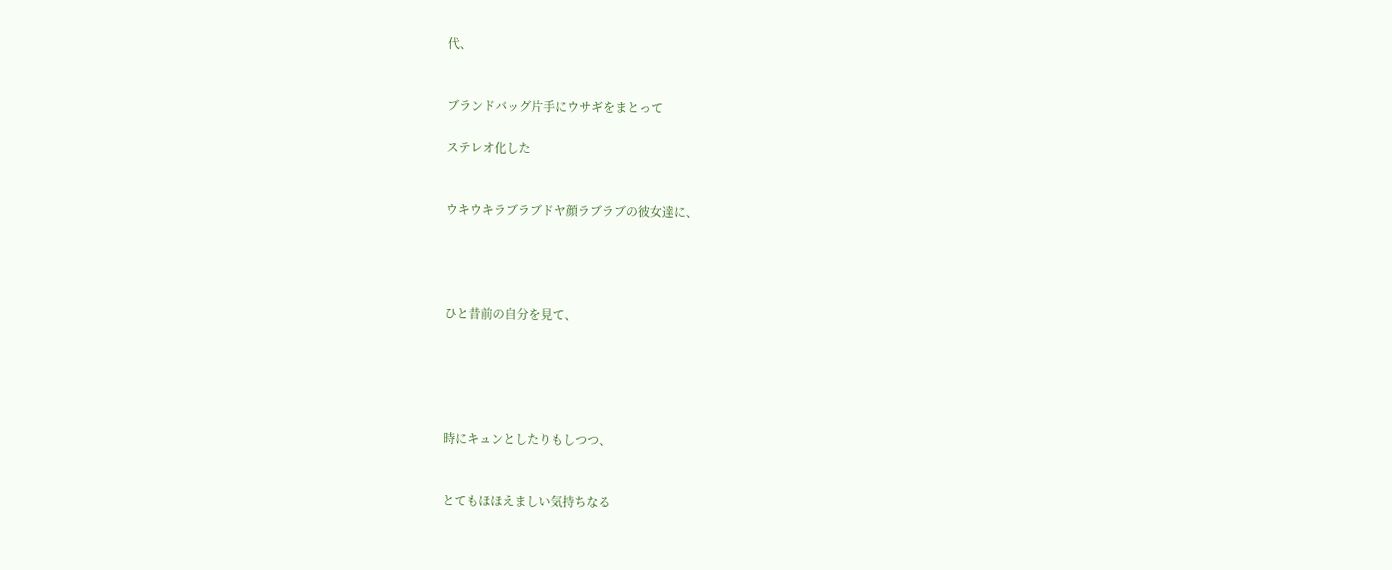代、


ブランドバッグ片手にウサギをまとって

ステレオ化した


ウキウキラブラブドヤ顔ラブラブの彼女達に、




ひと昔前の自分を見て、





時にキュンとしたりもしつつ、


とてもほほえましい気持ちなる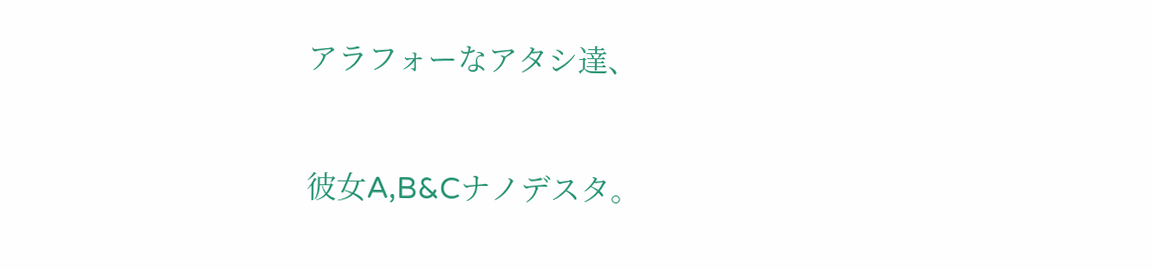アラフォーなアタシ達、


彼女A,B&Cナノデスタ。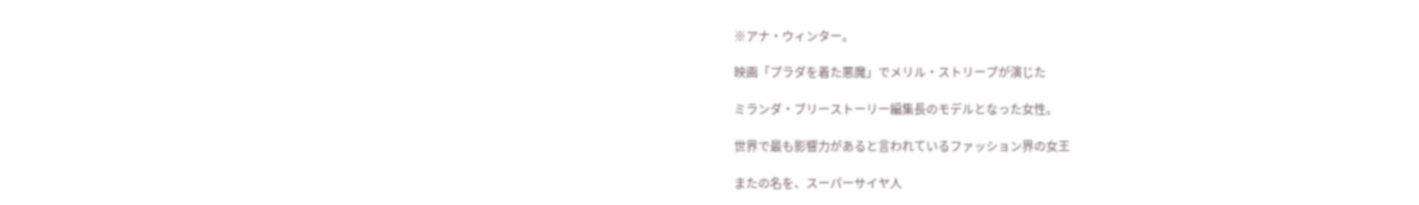※アナ・ウィンター。

映画「プラダを着た悪魔」でメリル・ストリープが演じた

ミランダ・ブリーストーリー編集長のモデルとなった女性。

世界で最も影響力があると言われているファッション界の女王

またの名を、スーパーサイヤ人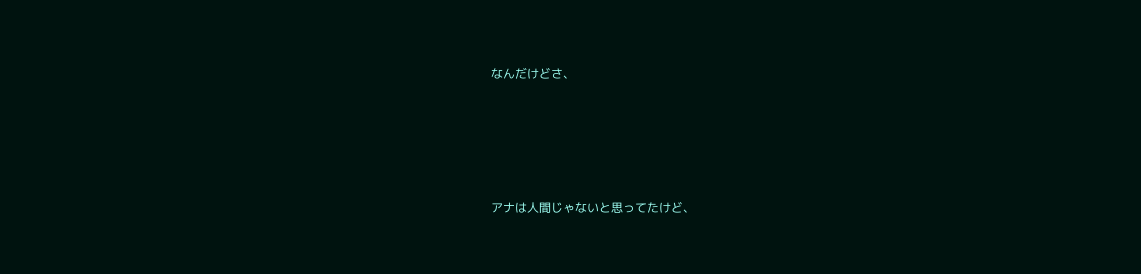なんだけどさ、





アナは人間じゃないと思ってたけど、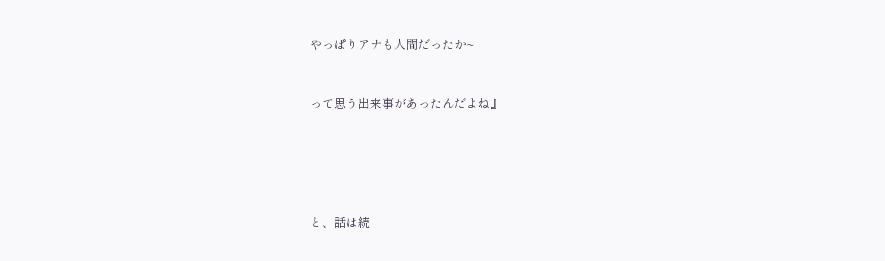やっぱりアナも人間だったか~


って思う出来事があったんだよね』





と、話は続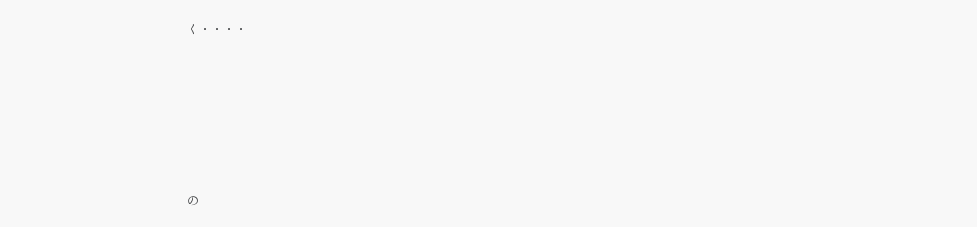く・・・・










の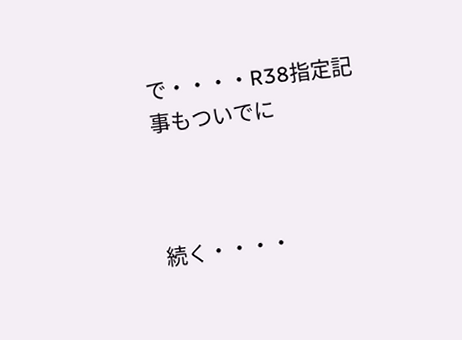で・・・・R38指定記事もついでに



続く・・・・